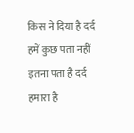किस ने दिया है दर्द हमें कुछ पता नहीं इतना पता है दर्द हमारा है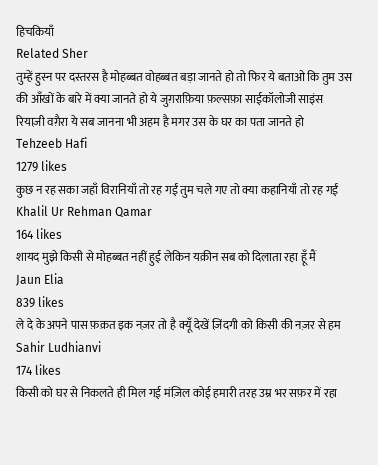हिचकियाँ
Related Sher
तुम्हें हुस्न पर दस्तरस है मोहब्बत वोहब्बत बड़ा जानते हो तो फिर ये बताओ कि तुम उस की आँखों के बारे में क्या जानते हो ये जुग़राफ़िया फ़ल्सफ़ा साईकॉलोजी साइंस रियाज़ी वग़ैरा ये सब जानना भी अहम है मगर उस के घर का पता जानते हो
Tehzeeb Hafi
1279 likes
कुछ न रह सका जहाँ विरानियाँ तो रह गईं तुम चले गए तो क्या कहानियाँ तो रह गईं
Khalil Ur Rehman Qamar
164 likes
शायद मुझे किसी से मोहब्बत नहीं हुई लेकिन यक़ीन सब को दिलाता रहा हूँ मैं
Jaun Elia
839 likes
ले दे के अपने पास फ़क़त इक नज़र तो है क्यूँ देखें ज़िंदगी को किसी की नज़र से हम
Sahir Ludhianvi
174 likes
किसी को घर से निकलते ही मिल गई मंज़िल कोई हमारी तरह उम्र भर सफ़र में रहा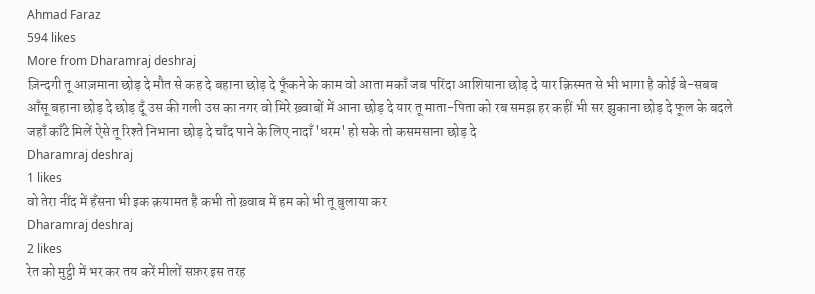Ahmad Faraz
594 likes
More from Dharamraj deshraj
ज़िन्दगी तू आज़माना छोड़ दे मौत से कह दे बहाना छोड़ दे फूँकने के काम वो आता मकाँ जब परिंदा आशियाना छोड़ दे यार क़िस्मत से भी भागा है कोई बे-सबब आँसू बहाना छोड़ दे छोड़ दूँ उस की गली उस का नगर वो मिरे ख़्वाबों में आना छोड़ दे यार तू माता-पिता को रब समझ हर कहीं भी सर झुकाना छोड़ दे फूल के बदले जहाँ काँटे मिलें ऐसे तू रिश्ते निभाना छोड़ दे चाँद पाने के लिए नादाँ 'धरम' हो सके तो कसमसाना छोड़ दे
Dharamraj deshraj
1 likes
वो तेरा नींद में हँसना भी इक क़यामत है कभी तो ख़्वाब में हम को भी तू बुलाया कर
Dharamraj deshraj
2 likes
रेत को मुट्ठी में भर कर तय करें मीलों सफ़र इस तरह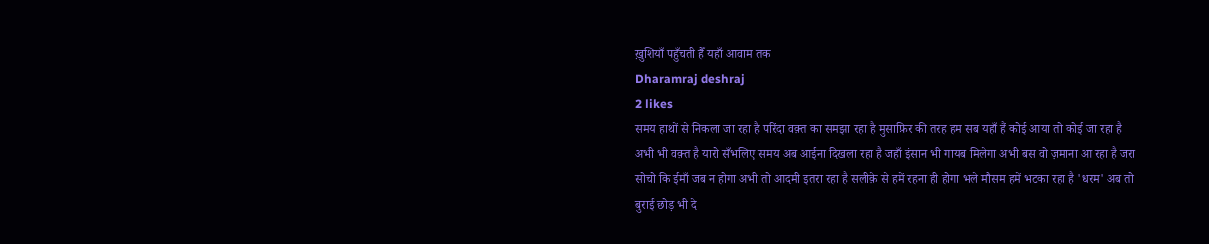ख़ुशियाँ पहुँचती हैँ यहाँ आवाम तक
Dharamraj deshraj
2 likes
समय हाथों से निकला जा रहा है परिंदा वक़्त का समझा रहा है मुसाफ़िर की तरह हम सब यहाँ हैं कोई आया तो कोई जा रहा है अभी भी वक़्त है यारो सँभलिए समय अब आईना दिखला रहा है जहाँ इंसान भी गायब मिलेगा अभी बस वो ज़माना आ रहा है जरा सोचो कि ईमाँ जब न होगा अभी तो आदमी इतरा रहा है सलीक़े से हमें रहना ही होगा भले मौसम हमें भटका रहा है 'धरम' अब तो बुराई छोड़ भी दे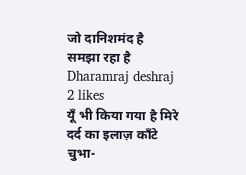जो दानिशमंद है समझा रहा है
Dharamraj deshraj
2 likes
यूँ भी किया गया है मिरे दर्द का इलाज़ काँटे चुभा-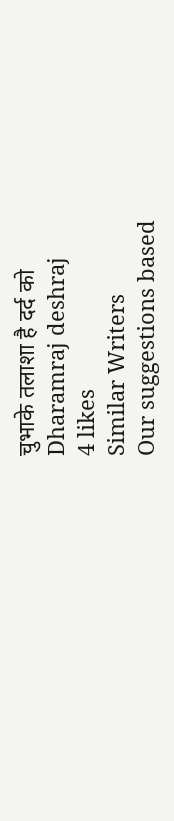चुभाके तलाशा है दर्द को
Dharamraj deshraj
4 likes
Similar Writers
Our suggestions based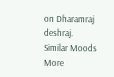on Dharamraj deshraj.
Similar Moods
More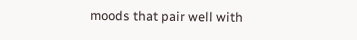moods that pair well with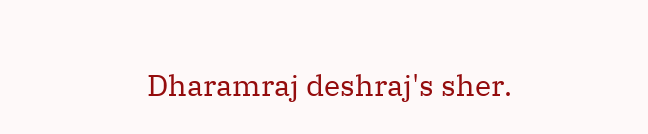Dharamraj deshraj's sher.